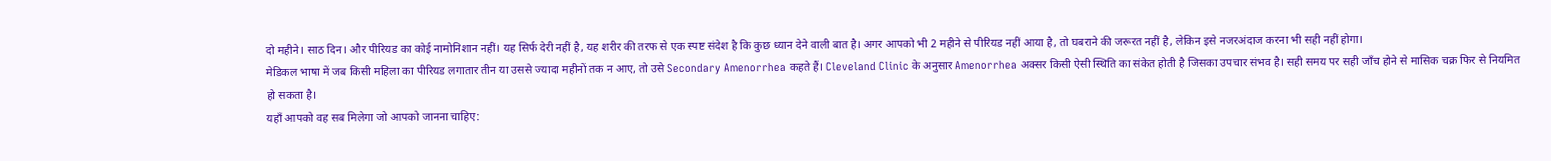दो महीने। साठ दिन। और पीरियड का कोई नामोनिशान नहीं। यह सिर्फ देरी नहीं है, यह शरीर की तरफ से एक स्पष्ट संदेश है कि कुछ ध्यान देने वाली बात है। अगर आपको भी 2 महीने से पीरियड नहीं आया है, तो घबराने की जरूरत नहीं है, लेकिन इसे नजरअंदाज करना भी सही नहीं होगा।
मेडिकल भाषा में जब किसी महिला का पीरियड लगातार तीन या उससे ज्यादा महीनों तक न आए, तो उसे Secondary Amenorrhea कहते हैं। Cleveland Clinic के अनुसार Amenorrhea अक्सर किसी ऐसी स्थिति का संकेत होती है जिसका उपचार संभव है। सही समय पर सही जाँच होने से मासिक चक्र फिर से नियमित हो सकता है।
यहाँ आपको वह सब मिलेगा जो आपको जानना चाहिए: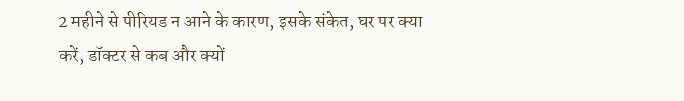2 महीने से पीरियड न आने के कारण, इसके संकेत, घर पर क्या करें, डॉक्टर से कब और क्यों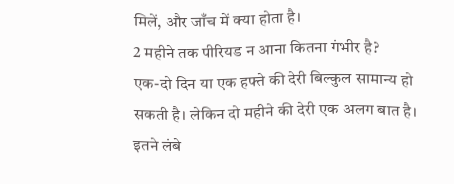मिलें, और जाँच में क्या होता है।
2 महीने तक पीरियड न आना कितना गंभीर है?
एक-दो दिन या एक हफ्ते की देरी बिल्कुल सामान्य हो सकती है। लेकिन दो महीने की देरी एक अलग बात है। इतने लंबे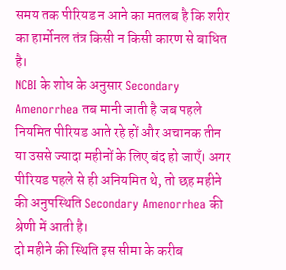समय तक पीरियड न आने का मतलब है कि शरीर का हार्मोनल तंत्र किसी न किसी कारण से बाधित है।
NCBI के शोध के अनुसार Secondary Amenorrhea तब मानी जाती है जब पहले नियमित पीरियड आते रहे हों और अचानक तीन या उससे ज्यादा महीनों के लिए बंद हो जाएँ। अगर पीरियड पहले से ही अनियमित थे, तो छह महीने की अनुपस्थिति Secondary Amenorrhea की श्रेणी में आती है।
दो महीने की स्थिति इस सीमा के करीब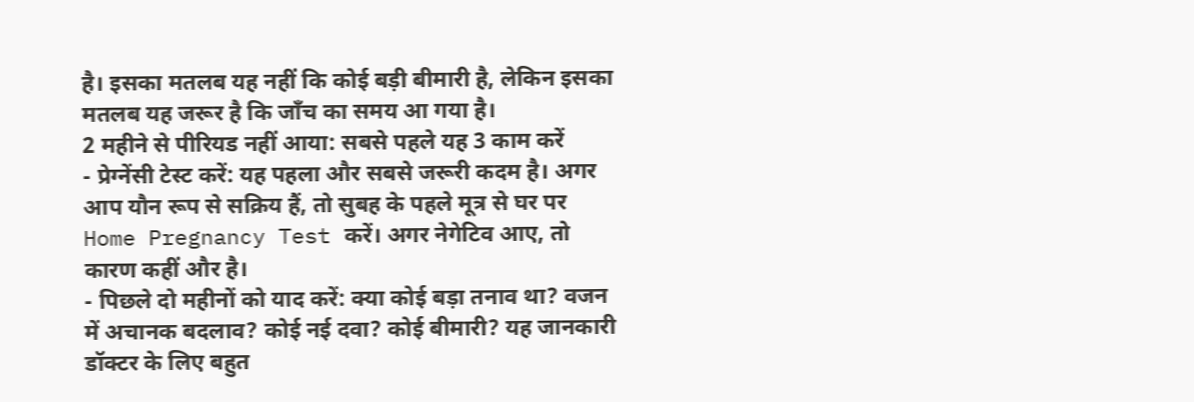है। इसका मतलब यह नहीं कि कोई बड़ी बीमारी है, लेकिन इसका मतलब यह जरूर है कि जाँच का समय आ गया है।
2 महीने से पीरियड नहीं आया: सबसे पहले यह 3 काम करें
- प्रेग्नेंसी टेस्ट करें: यह पहला और सबसे जरूरी कदम है। अगर आप यौन रूप से सक्रिय हैं, तो सुबह के पहले मूत्र से घर पर Home Pregnancy Test करें। अगर नेगेटिव आए, तो कारण कहीं और है।
- पिछले दो महीनों को याद करें: क्या कोई बड़ा तनाव था? वजन में अचानक बदलाव? कोई नई दवा? कोई बीमारी? यह जानकारी डॉक्टर के लिए बहुत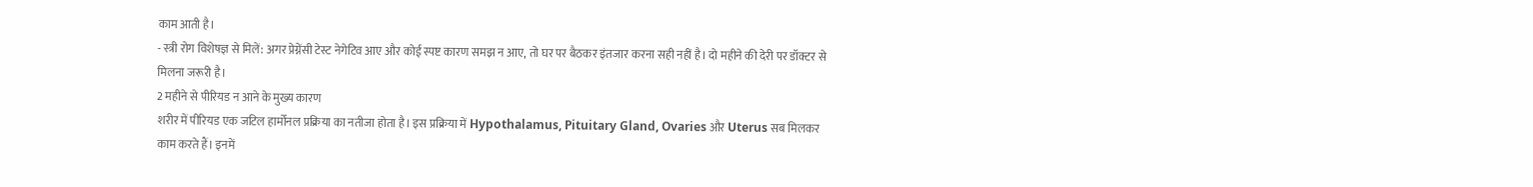काम आती है।
- स्त्री रोग विशेषज्ञ से मिलें: अगर प्रेग्नेंसी टेस्ट नेगेटिव आए और कोई स्पष्ट कारण समझ न आए, तो घर पर बैठकर इंतजार करना सही नहीं है। दो महीने की देरी पर डॉक्टर से मिलना जरूरी है।
2 महीने से पीरियड न आने के मुख्य कारण
शरीर में पीरियड एक जटिल हार्मोनल प्रक्रिया का नतीजा होता है। इस प्रक्रिया में Hypothalamus, Pituitary Gland, Ovaries और Uterus सब मिलकर काम करते हैं। इनमें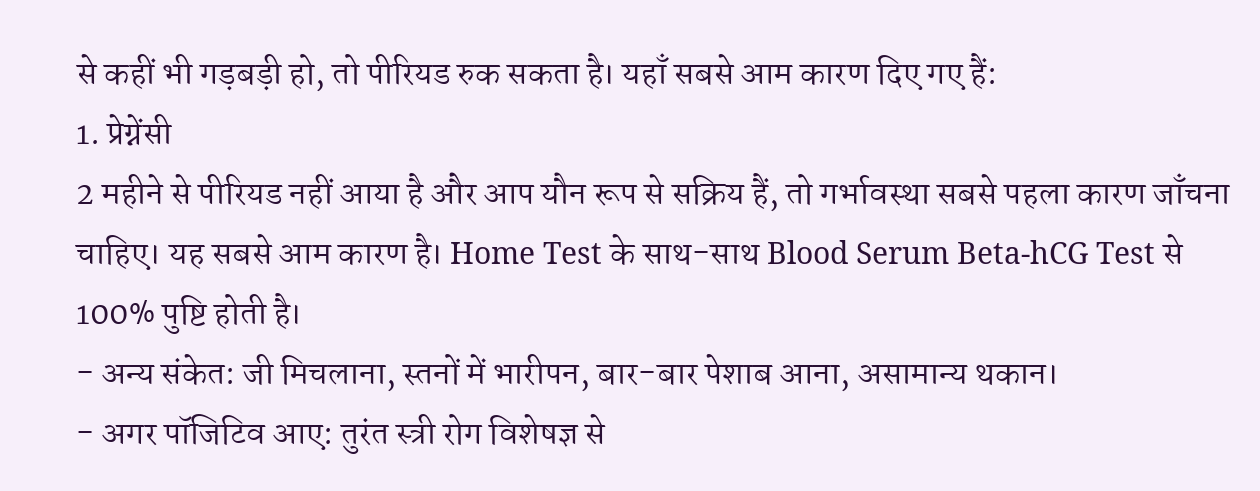से कहीं भी गड़बड़ी हो, तो पीरियड रुक सकता है। यहाँ सबसे आम कारण दिए गए हैं:
1. प्रेग्नेंसी
2 महीने से पीरियड नहीं आया है और आप यौन रूप से सक्रिय हैं, तो गर्भावस्था सबसे पहला कारण जाँचना चाहिए। यह सबसे आम कारण है। Home Test के साथ-साथ Blood Serum Beta-hCG Test से 100% पुष्टि होती है।
- अन्य संकेत: जी मिचलाना, स्तनों में भारीपन, बार-बार पेशाब आना, असामान्य थकान।
- अगर पॉजिटिव आए: तुरंत स्त्री रोग विशेषज्ञ से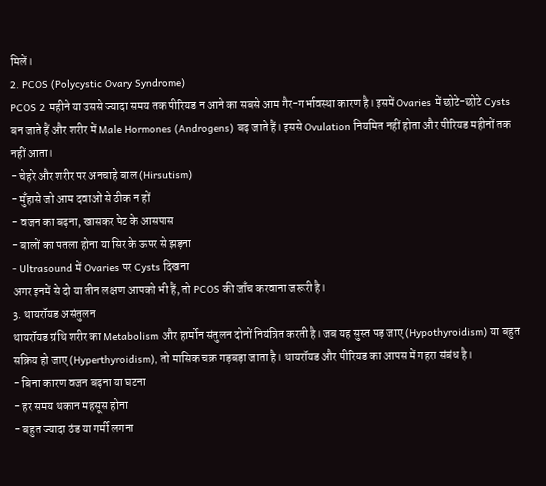मिलें।
2. PCOS (Polycystic Ovary Syndrome)
PCOS 2 महीने या उससे ज्यादा समय तक पीरियड न आने का सबसे आम गैर-गर्भावस्था कारण है। इसमें Ovaries में छोटे-छोटे Cysts बन जाते हैं और शरीर में Male Hormones (Androgens) बढ़ जाते हैं। इससे Ovulation नियमित नहीं होता और पीरियड महीनों तक नहीं आता।
- चेहरे और शरीर पर अनचाहे बाल (Hirsutism)
- मुँहासे जो आम दवाओं से ठीक न हों
- वजन का बढ़ना, खासकर पेट के आसपास
- बालों का पतला होना या सिर के ऊपर से झड़ना
- Ultrasound में Ovaries पर Cysts दिखना
अगर इनमें से दो या तीन लक्षण आपको भी हैं, तो PCOS की जाँच करवाना जरूरी है।
3. थायरॉयड असंतुलन
थायरॉयड ग्रंथि शरीर का Metabolism और हार्मोन संतुलन दोनों नियंत्रित करती है। जब यह सुस्त पड़ जाए (Hypothyroidism) या बहुत सक्रिय हो जाए (Hyperthyroidism), तो मासिक चक्र गड़बड़ा जाता है। थायरॉयड और पीरियड का आपस में गहरा संबंध है।
- बिना कारण वजन बढ़ना या घटना
- हर समय थकान महसूस होना
- बहुत ज्यादा ठंड या गर्मी लगना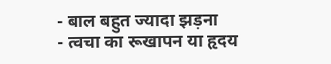- बाल बहुत ज्यादा झड़ना
- त्वचा का रूखापन या हृदय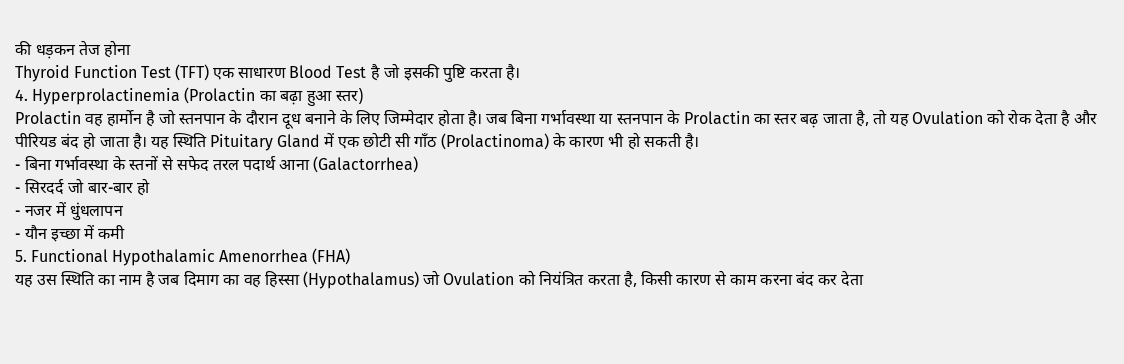की धड़कन तेज होना
Thyroid Function Test (TFT) एक साधारण Blood Test है जो इसकी पुष्टि करता है।
4. Hyperprolactinemia (Prolactin का बढ़ा हुआ स्तर)
Prolactin वह हार्मोन है जो स्तनपान के दौरान दूध बनाने के लिए जिम्मेदार होता है। जब बिना गर्भावस्था या स्तनपान के Prolactin का स्तर बढ़ जाता है, तो यह Ovulation को रोक देता है और पीरियड बंद हो जाता है। यह स्थिति Pituitary Gland में एक छोटी सी गाँठ (Prolactinoma) के कारण भी हो सकती है।
- बिना गर्भावस्था के स्तनों से सफेद तरल पदार्थ आना (Galactorrhea)
- सिरदर्द जो बार-बार हो
- नजर में धुंधलापन
- यौन इच्छा में कमी
5. Functional Hypothalamic Amenorrhea (FHA)
यह उस स्थिति का नाम है जब दिमाग का वह हिस्सा (Hypothalamus) जो Ovulation को नियंत्रित करता है, किसी कारण से काम करना बंद कर देता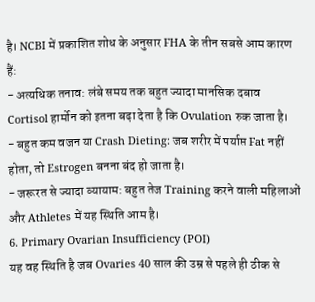है। NCBI में प्रकाशित शोध के अनुसार FHA के तीन सबसे आम कारण हैं:
- अत्यधिक तनाव: लंबे समय तक बहुत ज्यादा मानसिक दबाव Cortisol हार्मोन को इतना बढ़ा देता है कि Ovulation रुक जाता है।
- बहुत कम वजन या Crash Dieting: जब शरीर में पर्याप्त Fat नहीं होता, तो Estrogen बनना बंद हो जाता है।
- जरूरत से ज्यादा व्यायाम: बहुत तेज Training करने वाली महिलाओं और Athletes में यह स्थिति आम है।
6. Primary Ovarian Insufficiency (POI)
यह वह स्थिति है जब Ovaries 40 साल की उम्र से पहले ही ठीक से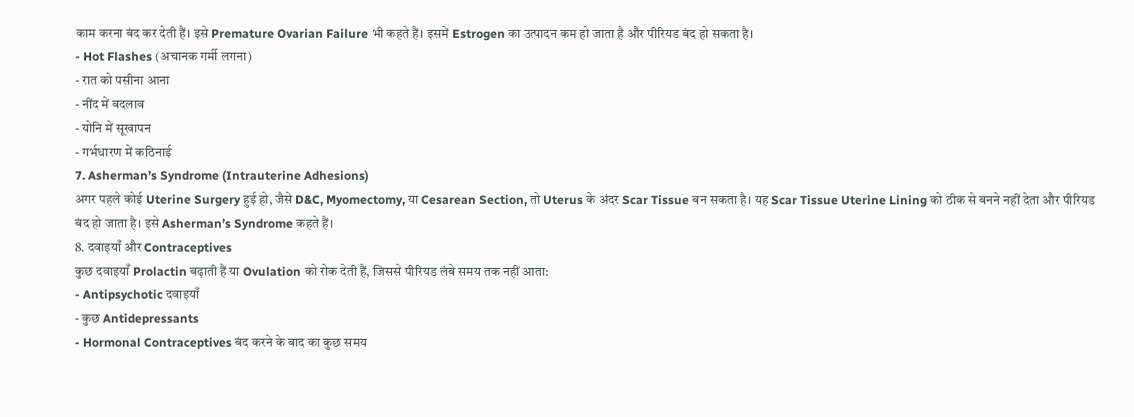काम करना बंद कर देती हैं। इसे Premature Ovarian Failure भी कहते हैं। इसमें Estrogen का उत्पादन कम हो जाता है और पीरियड बंद हो सकता है।
- Hot Flashes (अचानक गर्मी लगना)
- रात को पसीना आना
- नींद में बदलाव
- योनि में सूखापन
- गर्भधारण में कठिनाई
7. Asherman’s Syndrome (Intrauterine Adhesions)
अगर पहले कोई Uterine Surgery हुई हो, जैसे D&C, Myomectomy, या Cesarean Section, तो Uterus के अंदर Scar Tissue बन सकता है। यह Scar Tissue Uterine Lining को ठीक से बनने नहीं देता और पीरियड बंद हो जाता है। इसे Asherman’s Syndrome कहते हैं।
8. दवाइयाँ और Contraceptives
कुछ दवाइयाँ Prolactin बढ़ाती हैं या Ovulation को रोक देती हैं, जिससे पीरियड लंबे समय तक नहीं आता:
- Antipsychotic दवाइयाँ
- कुछ Antidepressants
- Hormonal Contraceptives बंद करने के बाद का कुछ समय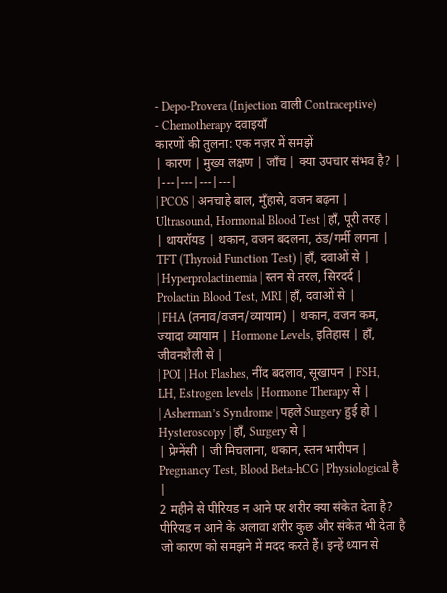- Depo-Provera (Injection वाली Contraceptive)
- Chemotherapy दवाइयाँ
कारणों की तुलना: एक नज़र में समझें
| कारण | मुख्य लक्षण | जाँच | क्या उपचार संभव है? |
|---|---|---|---|
| PCOS | अनचाहे बाल, मुँहासे, वजन बढ़ना | Ultrasound, Hormonal Blood Test | हाँ, पूरी तरह |
| थायरॉयड | थकान, वजन बदलना, ठंड/गर्मी लगना | TFT (Thyroid Function Test) | हाँ, दवाओं से |
| Hyperprolactinemia | स्तन से तरल, सिरदर्द | Prolactin Blood Test, MRI | हाँ, दवाओं से |
| FHA (तनाव/वजन/व्यायाम) | थकान, वजन कम, ज्यादा व्यायाम | Hormone Levels, इतिहास | हाँ, जीवनशैली से |
| POI | Hot Flashes, नींद बदलाव, सूखापन | FSH, LH, Estrogen levels | Hormone Therapy से |
| Asherman’s Syndrome | पहले Surgery हुई हो | Hysteroscopy | हाँ, Surgery से |
| प्रेग्नेंसी | जी मिचलाना, थकान, स्तन भारीपन | Pregnancy Test, Blood Beta-hCG | Physiological है |
2 महीने से पीरियड न आने पर शरीर क्या संकेत देता है?
पीरियड न आने के अलावा शरीर कुछ और संकेत भी देता है जो कारण को समझने में मदद करते हैं। इन्हें ध्यान से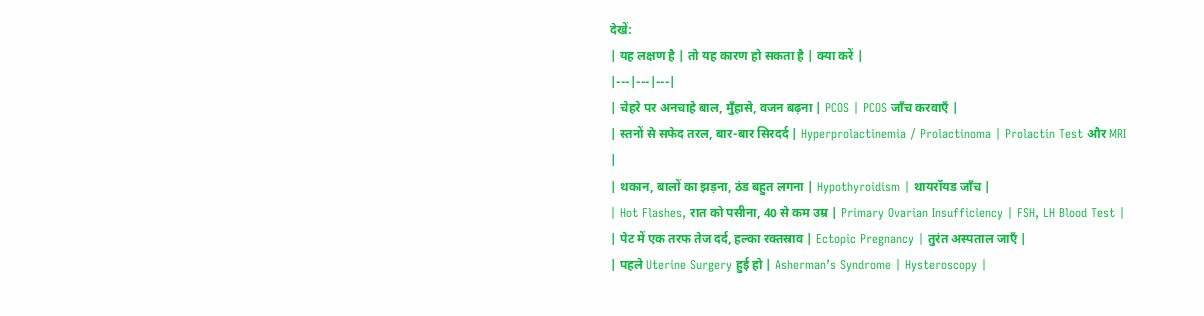देखें:
| यह लक्षण है | तो यह कारण हो सकता है | क्या करें |
|---|---|---|
| चेहरे पर अनचाहे बाल, मुँहासे, वजन बढ़ना | PCOS | PCOS जाँच करवाएँ |
| स्तनों से सफेद तरल, बार-बार सिरदर्द | Hyperprolactinemia / Prolactinoma | Prolactin Test और MRI |
| थकान, बालों का झड़ना, ठंड बहुत लगना | Hypothyroidism | थायरॉयड जाँच |
| Hot Flashes, रात को पसीना, 40 से कम उम्र | Primary Ovarian Insufficiency | FSH, LH Blood Test |
| पेट में एक तरफ तेज दर्द, हल्का रक्तस्राव | Ectopic Pregnancy | तुरंत अस्पताल जाएँ |
| पहले Uterine Surgery हुई हो | Asherman’s Syndrome | Hysteroscopy |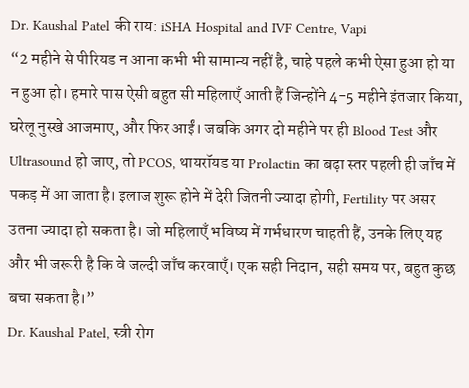Dr. Kaushal Patel की राय: iSHA Hospital and IVF Centre, Vapi
“2 महीने से पीरियड न आना कभी भी सामान्य नहीं है, चाहे पहले कभी ऐसा हुआ हो या न हुआ हो। हमारे पास ऐसी बहुत सी महिलाएँ आती हैं जिन्होंने 4-5 महीने इंतजार किया, घरेलू नुस्खे आजमाए, और फिर आईं। जबकि अगर दो महीने पर ही Blood Test और Ultrasound हो जाए, तो PCOS, थायरॉयड या Prolactin का बढ़ा स्तर पहली ही जाँच में पकड़ में आ जाता है। इलाज शुरू होने में देरी जितनी ज्यादा होगी, Fertility पर असर उतना ज्यादा हो सकता है। जो महिलाएँ भविष्य में गर्भधारण चाहती हैं, उनके लिए यह और भी जरूरी है कि वे जल्दी जाँच करवाएँ। एक सही निदान, सही समय पर, बहुत कुछ बचा सकता है।”
Dr. Kaushal Patel, स्त्री रोग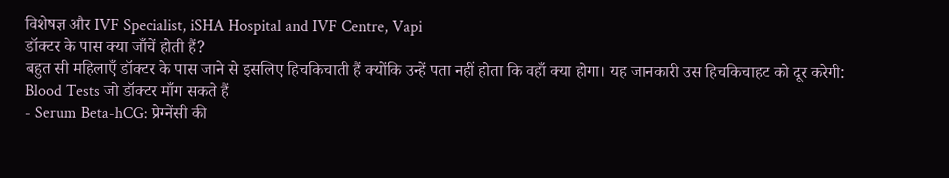विशेषज्ञ और IVF Specialist, iSHA Hospital and IVF Centre, Vapi
डॉक्टर के पास क्या जाँचें होती हैं?
बहुत सी महिलाएँ डॉक्टर के पास जाने से इसलिए हिचकिचाती हैं क्योंकि उन्हें पता नहीं होता कि वहाँ क्या होगा। यह जानकारी उस हिचकिचाहट को दूर करेगी:
Blood Tests जो डॉक्टर माँग सकते हैं
- Serum Beta-hCG: प्रेग्नेंसी की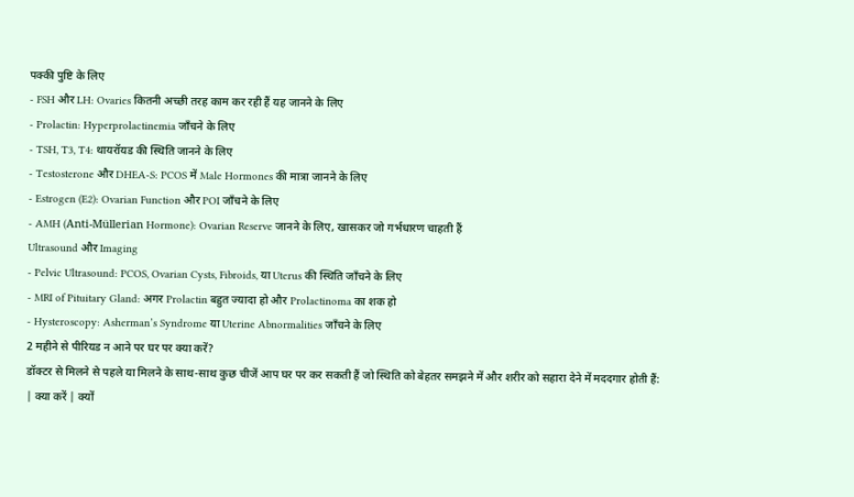पक्की पुष्टि के लिए
- FSH और LH: Ovaries कितनी अच्छी तरह काम कर रही हैं यह जानने के लिए
- Prolactin: Hyperprolactinemia जाँचने के लिए
- TSH, T3, T4: थायरॉयड की स्थिति जानने के लिए
- Testosterone और DHEA-S: PCOS में Male Hormones की मात्रा जानने के लिए
- Estrogen (E2): Ovarian Function और POI जाँचने के लिए
- AMH (Anti-Müllerian Hormone): Ovarian Reserve जानने के लिए, खासकर जो गर्भधारण चाहती हैं
Ultrasound और Imaging
- Pelvic Ultrasound: PCOS, Ovarian Cysts, Fibroids, या Uterus की स्थिति जाँचने के लिए
- MRI of Pituitary Gland: अगर Prolactin बहुत ज्यादा हो और Prolactinoma का शक हो
- Hysteroscopy: Asherman’s Syndrome या Uterine Abnormalities जाँचने के लिए
2 महीने से पीरियड न आने पर घर पर क्या करें?
डॉक्टर से मिलने से पहले या मिलने के साथ-साथ कुछ चीजें आप घर पर कर सकती हैं जो स्थिति को बेहतर समझने में और शरीर को सहारा देने में मददगार होती हैं:
| क्या करें | क्यों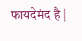फायदेमंद है |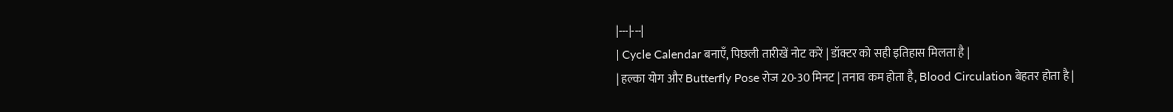|---|---|
| Cycle Calendar बनाएँ, पिछली तारीखें नोट करें | डॉक्टर को सही इतिहास मिलता है |
| हल्का योग और Butterfly Pose रोज 20-30 मिनट | तनाव कम होता है, Blood Circulation बेहतर होता है |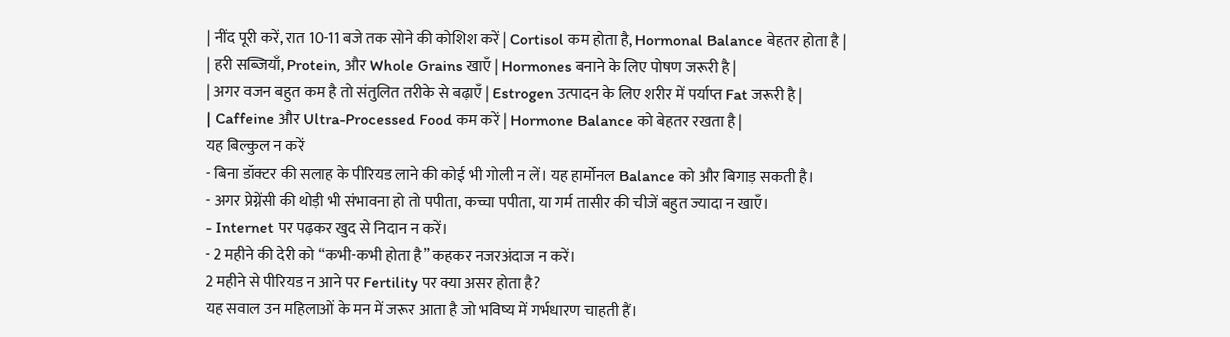| नींद पूरी करें, रात 10-11 बजे तक सोने की कोशिश करें | Cortisol कम होता है, Hormonal Balance बेहतर होता है |
| हरी सब्जियाँ, Protein, और Whole Grains खाएँ | Hormones बनाने के लिए पोषण जरूरी है |
| अगर वजन बहुत कम है तो संतुलित तरीके से बढ़ाएँ | Estrogen उत्पादन के लिए शरीर में पर्याप्त Fat जरूरी है |
| Caffeine और Ultra-Processed Food कम करें | Hormone Balance को बेहतर रखता है |
यह बिल्कुल न करें
- बिना डॉक्टर की सलाह के पीरियड लाने की कोई भी गोली न लें। यह हार्मोनल Balance को और बिगाड़ सकती है।
- अगर प्रेग्नेंसी की थोड़ी भी संभावना हो तो पपीता, कच्चा पपीता, या गर्म तासीर की चीजें बहुत ज्यादा न खाएँ।
- Internet पर पढ़कर खुद से निदान न करें।
- 2 महीने की देरी को “कभी-कभी होता है” कहकर नजरअंदाज न करें।
2 महीने से पीरियड न आने पर Fertility पर क्या असर होता है?
यह सवाल उन महिलाओं के मन में जरूर आता है जो भविष्य में गर्भधारण चाहती हैं।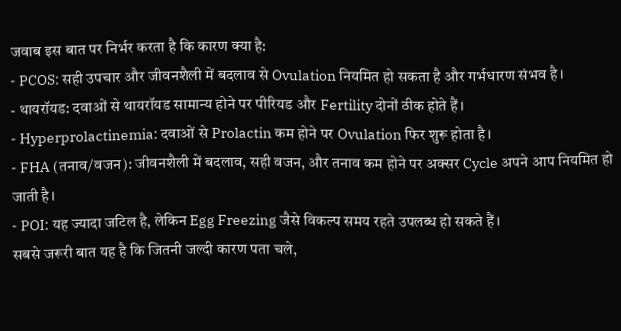जवाब इस बात पर निर्भर करता है कि कारण क्या है:
- PCOS: सही उपचार और जीवनशैली में बदलाव से Ovulation नियमित हो सकता है और गर्भधारण संभव है।
- थायरॉयड: दवाओं से थायरॉयड सामान्य होने पर पीरियड और Fertility दोनों ठीक होते हैं।
- Hyperprolactinemia: दवाओं से Prolactin कम होने पर Ovulation फिर शुरू होता है।
- FHA (तनाव/वजन): जीवनशैली में बदलाव, सही वजन, और तनाव कम होने पर अक्सर Cycle अपने आप नियमित हो जाती है।
- POI: यह ज्यादा जटिल है, लेकिन Egg Freezing जैसे विकल्प समय रहते उपलब्ध हो सकते हैं।
सबसे जरूरी बात यह है कि जितनी जल्दी कारण पता चले,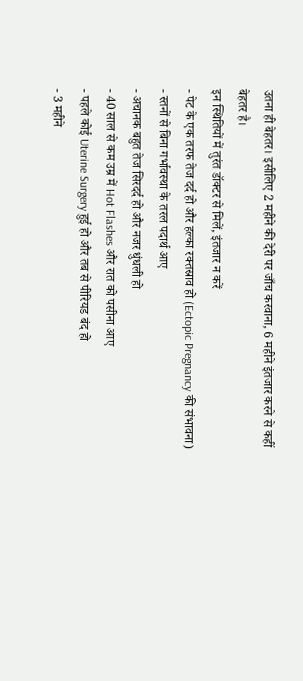उतना ही बेहतर। इसीलिए 2 महीने की देरी पर जाँच करवाना, 6 महीने इंतजार करने से कहीं बेहतर है।
इन स्थितियों में तुरंत डॉक्टर से मिलें, इंतजार न करें
- पेट के एक तरफ तेज दर्द हो और हल्का रक्तस्राव हो (Ectopic Pregnancy की संभावना)
- स्तनों से बिना गर्भावस्था के तरल पदार्थ आए
- अचानक बहुत तेज सिरदर्द हो और नजर धुंधली हो
- 40 साल से कम उम्र में Hot Flashes और रात को पसीना आए
- पहले कोई Uterine Surgery हुई हो और तब से पीरियड बंद हो
- 3 महीने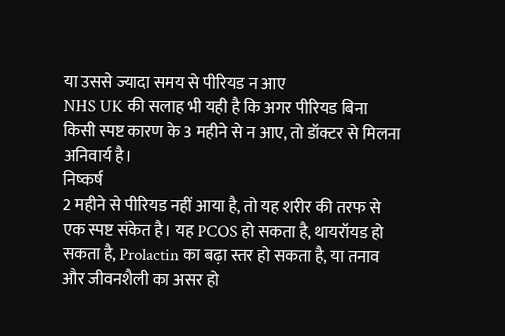या उससे ज्यादा समय से पीरियड न आए
NHS UK की सलाह भी यही है कि अगर पीरियड बिना किसी स्पष्ट कारण के 3 महीने से न आए, तो डॉक्टर से मिलना अनिवार्य है।
निष्कर्ष
2 महीने से पीरियड नहीं आया है, तो यह शरीर की तरफ से एक स्पष्ट संकेत है। यह PCOS हो सकता है, थायरॉयड हो सकता है, Prolactin का बढ़ा स्तर हो सकता है, या तनाव और जीवनशैली का असर हो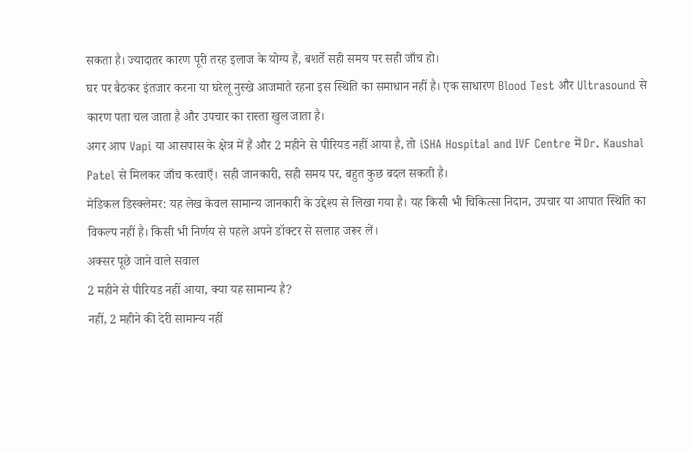सकता है। ज्यादातर कारण पूरी तरह इलाज के योग्य हैं, बशर्ते सही समय पर सही जाँच हो।
घर पर बैठकर इंतजार करना या घरेलू नुस्खे आजमाते रहना इस स्थिति का समाधान नहीं है। एक साधारण Blood Test और Ultrasound से कारण पता चल जाता है और उपचार का रास्ता खुल जाता है।
अगर आप Vapi या आसपास के क्षेत्र में हैं और 2 महीने से पीरियड नहीं आया है, तो iSHA Hospital and IVF Centre में Dr. Kaushal Patel से मिलकर जाँच करवाएँ। सही जानकारी, सही समय पर, बहुत कुछ बदल सकती है।
मेडिकल डिस्क्लेमर: यह लेख केवल सामान्य जानकारी के उद्देश्य से लिखा गया है। यह किसी भी चिकित्सा निदान, उपचार या आपात स्थिति का विकल्प नहीं है। किसी भी निर्णय से पहले अपने डॉक्टर से सलाह जरूर लें।
अक्सर पूछे जाने वाले सवाल
2 महीने से पीरियड नहीं आया, क्या यह सामान्य है?
नहीं, 2 महीने की देरी सामान्य नहीं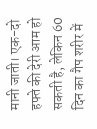मानी जाती। एक-दो हफ्ते की देरी आम हो सकती है, लेकिन 60 दिन का गैप शरीर में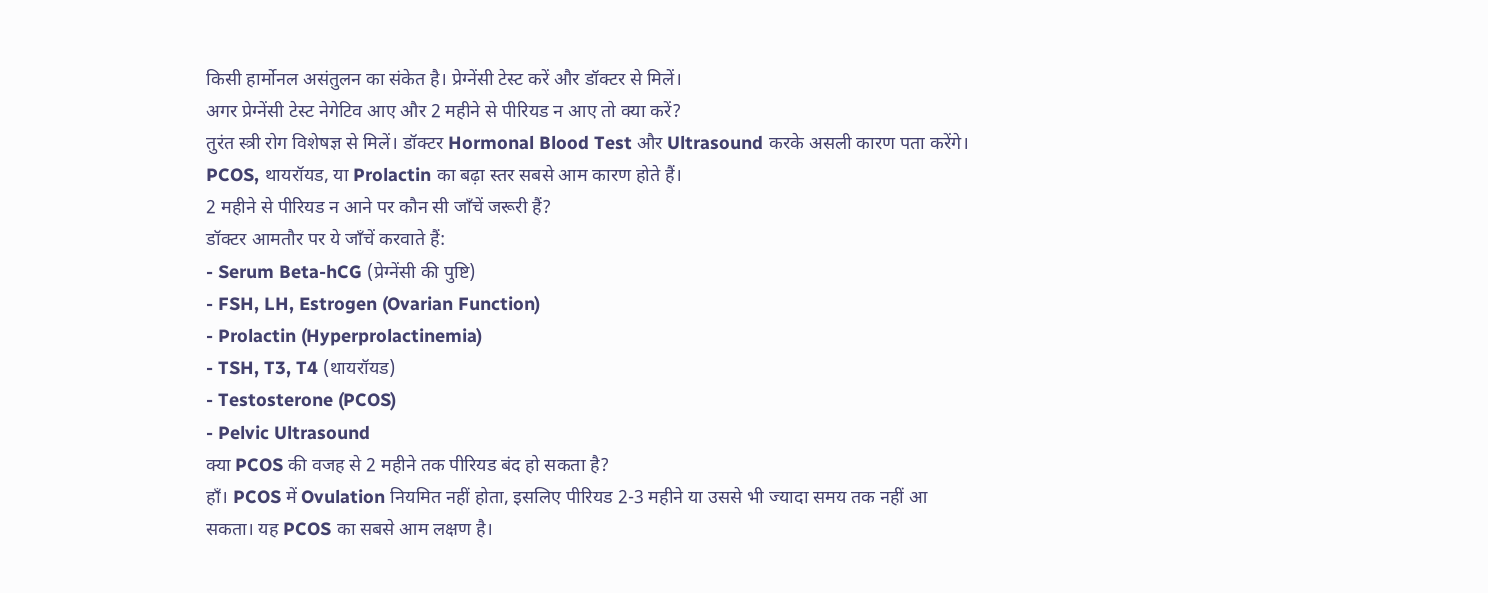किसी हार्मोनल असंतुलन का संकेत है। प्रेग्नेंसी टेस्ट करें और डॉक्टर से मिलें।
अगर प्रेग्नेंसी टेस्ट नेगेटिव आए और 2 महीने से पीरियड न आए तो क्या करें?
तुरंत स्त्री रोग विशेषज्ञ से मिलें। डॉक्टर Hormonal Blood Test और Ultrasound करके असली कारण पता करेंगे। PCOS, थायरॉयड, या Prolactin का बढ़ा स्तर सबसे आम कारण होते हैं।
2 महीने से पीरियड न आने पर कौन सी जाँचें जरूरी हैं?
डॉक्टर आमतौर पर ये जाँचें करवाते हैं:
- Serum Beta-hCG (प्रेग्नेंसी की पुष्टि)
- FSH, LH, Estrogen (Ovarian Function)
- Prolactin (Hyperprolactinemia)
- TSH, T3, T4 (थायरॉयड)
- Testosterone (PCOS)
- Pelvic Ultrasound
क्या PCOS की वजह से 2 महीने तक पीरियड बंद हो सकता है?
हाँ। PCOS में Ovulation नियमित नहीं होता, इसलिए पीरियड 2-3 महीने या उससे भी ज्यादा समय तक नहीं आ सकता। यह PCOS का सबसे आम लक्षण है।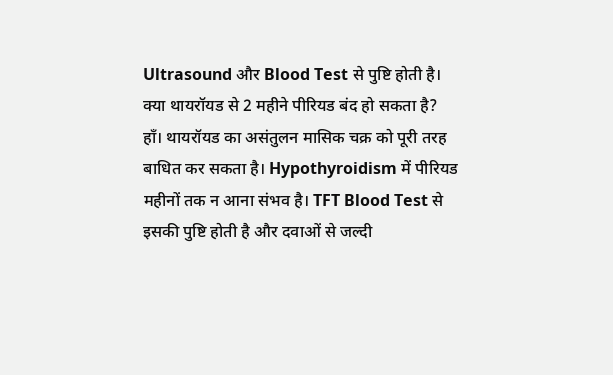Ultrasound और Blood Test से पुष्टि होती है।
क्या थायरॉयड से 2 महीने पीरियड बंद हो सकता है?
हाँ। थायरॉयड का असंतुलन मासिक चक्र को पूरी तरह बाधित कर सकता है। Hypothyroidism में पीरियड महीनों तक न आना संभव है। TFT Blood Test से इसकी पुष्टि होती है और दवाओं से जल्दी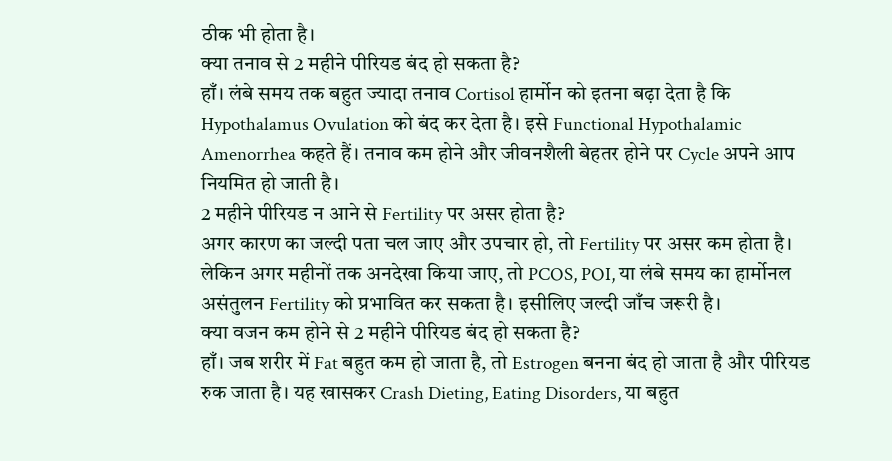ठीक भी होता है।
क्या तनाव से 2 महीने पीरियड बंद हो सकता है?
हाँ। लंबे समय तक बहुत ज्यादा तनाव Cortisol हार्मोन को इतना बढ़ा देता है कि Hypothalamus Ovulation को बंद कर देता है। इसे Functional Hypothalamic Amenorrhea कहते हैं। तनाव कम होने और जीवनशैली बेहतर होने पर Cycle अपने आप नियमित हो जाती है।
2 महीने पीरियड न आने से Fertility पर असर होता है?
अगर कारण का जल्दी पता चल जाए और उपचार हो, तो Fertility पर असर कम होता है। लेकिन अगर महीनों तक अनदेखा किया जाए, तो PCOS, POI, या लंबे समय का हार्मोनल असंतुलन Fertility को प्रभावित कर सकता है। इसीलिए जल्दी जाँच जरूरी है।
क्या वजन कम होने से 2 महीने पीरियड बंद हो सकता है?
हाँ। जब शरीर में Fat बहुत कम हो जाता है, तो Estrogen बनना बंद हो जाता है और पीरियड रुक जाता है। यह खासकर Crash Dieting, Eating Disorders, या बहुत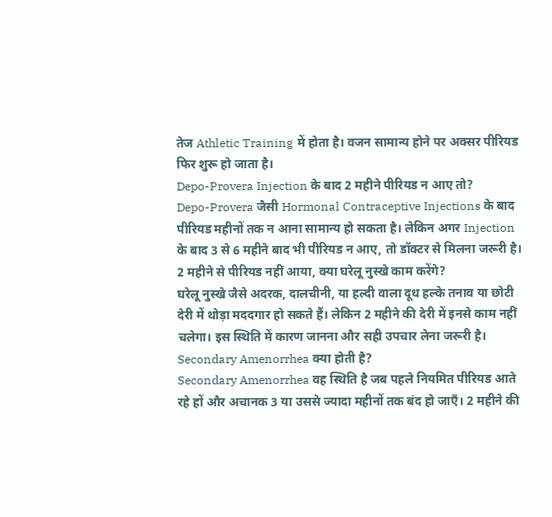तेज Athletic Training में होता है। वजन सामान्य होने पर अक्सर पीरियड फिर शुरू हो जाता है।
Depo-Provera Injection के बाद 2 महीने पीरियड न आए तो?
Depo-Provera जैसी Hormonal Contraceptive Injections के बाद पीरियड महीनों तक न आना सामान्य हो सकता है। लेकिन अगर Injection के बाद 3 से 6 महीने बाद भी पीरियड न आए, तो डॉक्टर से मिलना जरूरी है।
2 महीने से पीरियड नहीं आया, क्या घरेलू नुस्खे काम करेंगे?
घरेलू नुस्खे जैसे अदरक, दालचीनी, या हल्दी वाला दूध हल्के तनाव या छोटी देरी में थोड़ा मददगार हो सकते हैं। लेकिन 2 महीने की देरी में इनसे काम नहीं चलेगा। इस स्थिति में कारण जानना और सही उपचार लेना जरूरी है।
Secondary Amenorrhea क्या होती है?
Secondary Amenorrhea वह स्थिति है जब पहले नियमित पीरियड आते रहे हों और अचानक 3 या उससे ज्यादा महीनों तक बंद हो जाएँ। 2 महीने की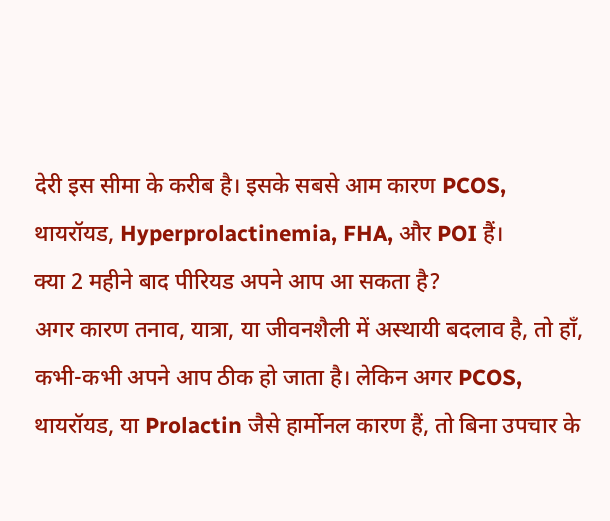देरी इस सीमा के करीब है। इसके सबसे आम कारण PCOS, थायरॉयड, Hyperprolactinemia, FHA, और POI हैं।
क्या 2 महीने बाद पीरियड अपने आप आ सकता है?
अगर कारण तनाव, यात्रा, या जीवनशैली में अस्थायी बदलाव है, तो हाँ, कभी-कभी अपने आप ठीक हो जाता है। लेकिन अगर PCOS, थायरॉयड, या Prolactin जैसे हार्मोनल कारण हैं, तो बिना उपचार के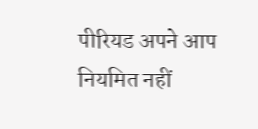पीरियड अपने आप नियमित नहीं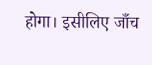होगा। इसीलिए जाँच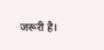जरूरी है।